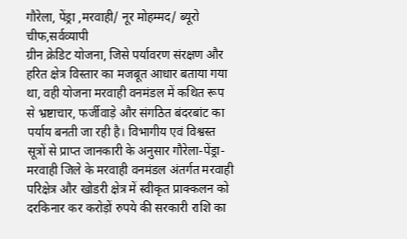गौरेला, पेंड्रा ,मरवाही/ नूर मोहम्मद/ ब्यूरो चीफ,सर्वव्यापी
ग्रीन क्रेडिट योजना, जिसे पर्यावरण संरक्षण और हरित क्षेत्र विस्तार का मजबूत आधार बताया गया था, वही योजना मरवाही वनमंडल में कथित रूप से भ्रष्टाचार, फर्जीवाड़े और संगठित बंदरबांट का पर्याय बनती जा रही है। विभागीय एवं विश्वस्त सूत्रों से प्राप्त जानकारी के अनुसार गौरेला-पेंड्रा-मरवाही जिले के मरवाही वनमंडल अंतर्गत मरवाही परिक्षेत्र और खोडरी क्षेत्र में स्वीकृत प्राक्कलन को दरकिनार कर करोड़ों रुपये की सरकारी राशि का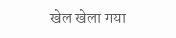खेल खेला गया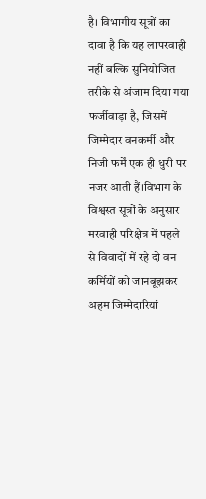है। विभागीय सूत्रों का दावा है कि यह लापरवाही नहीं बल्कि सुनियोजित तरीके से अंजाम दिया गया फर्जीवाड़ा है, जिसमें जिम्मेदार वनकर्मी और निजी फर्में एक ही धुरी पर नजर आती हैं।विभाग के विश्वस्त सूत्रों के अनुसार मरवाही परिक्षेत्र में पहले से विवादों में रहे दो वन कर्मियों को जानबूझकर अहम जिम्मेदारियां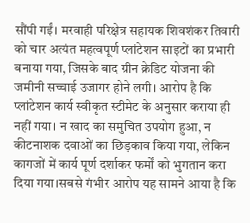सौंपी गईं। मरवाही परिक्षेत्र सहायक शिवशंकर तिवारी को चार अत्यंत महत्वपूर्ण प्लांटेशन साइटों का प्रभारी बनाया गया, जिसके बाद ग्रीन क्रेडिट योजना की जमीनी सच्चाई उजागर होने लगी। आरोप है कि प्लांटेशन कार्य स्वीकृत स्टीमेट के अनुसार कराया ही नहीं गया। न खाद का समुचित उपयोग हुआ, न कीटनाशक दवाओं का छिड़काव किया गया, लेकिन कागजों में कार्य पूर्ण दर्शाकर फर्मों को भुगतान करा दिया गया।सबसे गंभीर आरोप यह सामने आया है कि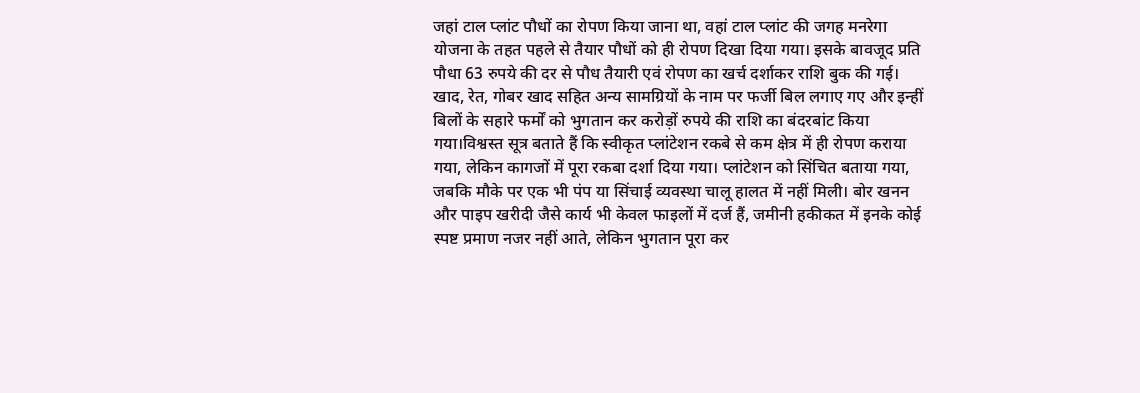जहां टाल प्लांट पौधों का रोपण किया जाना था, वहां टाल प्लांट की जगह मनरेगा योजना के तहत पहले से तैयार पौधों को ही रोपण दिखा दिया गया। इसके बावजूद प्रति पौधा 63 रुपये की दर से पौध तैयारी एवं रोपण का खर्च दर्शाकर राशि बुक की गई। खाद, रेत, गोबर खाद सहित अन्य सामग्रियों के नाम पर फर्जी बिल लगाए गए और इन्हीं बिलों के सहारे फर्मों को भुगतान कर करोड़ों रुपये की राशि का बंदरबांट किया गया।विश्वस्त सूत्र बताते हैं कि स्वीकृत प्लांटेशन रकबे से कम क्षेत्र में ही रोपण कराया गया, लेकिन कागजों में पूरा रकबा दर्शा दिया गया। प्लांटेशन को सिंचित बताया गया, जबकि मौके पर एक भी पंप या सिंचाई व्यवस्था चालू हालत में नहीं मिली। बोर खनन और पाइप खरीदी जैसे कार्य भी केवल फाइलों में दर्ज हैं, जमीनी हकीकत में इनके कोई स्पष्ट प्रमाण नजर नहीं आते, लेकिन भुगतान पूरा कर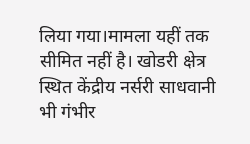लिया गया।मामला यहीं तक सीमित नहीं है। खोडरी क्षेत्र स्थित केंद्रीय नर्सरी साधवानी भी गंभीर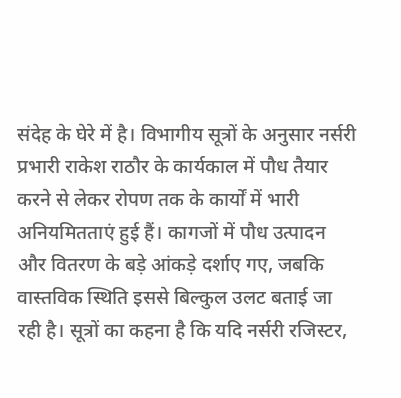संदेह के घेरे में है। विभागीय सूत्रों के अनुसार नर्सरी प्रभारी राकेश राठौर के कार्यकाल में पौध तैयार करने से लेकर रोपण तक के कार्यों में भारी अनियमितताएं हुई हैं। कागजों में पौध उत्पादन और वितरण के बड़े आंकड़े दर्शाए गए, जबकि वास्तविक स्थिति इससे बिल्कुल उलट बताई जा रही है। सूत्रों का कहना है कि यदि नर्सरी रजिस्टर,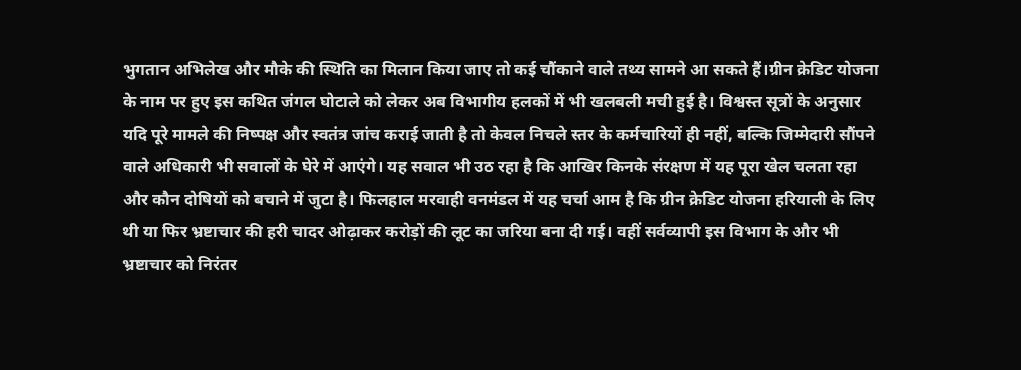भुगतान अभिलेख और मौके की स्थिति का मिलान किया जाए तो कई चौंकाने वाले तथ्य सामने आ सकते हैं।ग्रीन क्रेडिट योजना के नाम पर हुए इस कथित जंगल घोटाले को लेकर अब विभागीय हलकों में भी खलबली मची हुई है। विश्वस्त सूत्रों के अनुसार यदि पूरे मामले की निष्पक्ष और स्वतंत्र जांच कराई जाती है तो केवल निचले स्तर के कर्मचारियों ही नहीं, बल्कि जिम्मेदारी सौंपने वाले अधिकारी भी सवालों के घेरे में आएंगे। यह सवाल भी उठ रहा है कि आखिर किनके संरक्षण में यह पूरा खेल चलता रहा और कौन दोषियों को बचाने में जुटा है। फिलहाल मरवाही वनमंडल में यह चर्चा आम है कि ग्रीन क्रेडिट योजना हरियाली के लिए थी या फिर भ्रष्टाचार की हरी चादर ओढ़ाकर करोड़ों की लूट का जरिया बना दी गई। वहीं सर्वव्यापी इस विभाग के और भी भ्रष्टाचार को निरंतर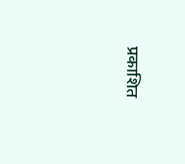प्रकाशित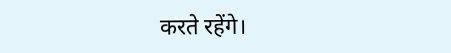करते रहेंगे।